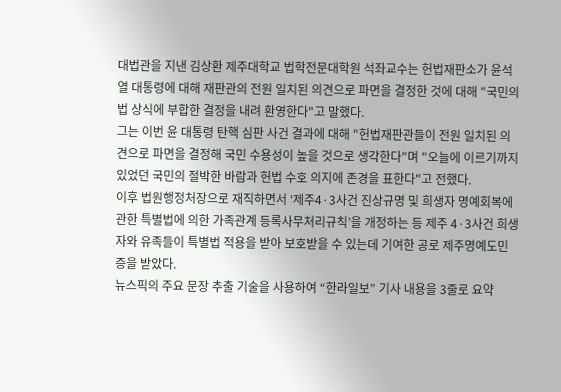대법관을 지낸 김상환 제주대학교 법학전문대학원 석좌교수는 헌법재판소가 윤석열 대통령에 대해 재판관의 전원 일치된 의견으로 파면을 결정한 것에 대해 "국민의 법 상식에 부합한 결정을 내려 환영한다"고 말했다.
그는 이번 윤 대통령 탄핵 심판 사건 결과에 대해 "헌법재판관들이 전원 일치된 의견으로 파면을 결정해 국민 수용성이 높을 것으로 생각한다"며 "오늘에 이르기까지 있었던 국민의 절박한 바람과 헌법 수호 의지에 존경을 표한다"고 전했다.
이후 법원행정처장으로 재직하면서 ‘제주4·3사건 진상규명 및 희생자 명예회복에 관한 특별법에 의한 가족관계 등록사무처리규칙’을 개정하는 등 제주 4·3사건 희생자와 유족들이 특별법 적용을 받아 보호받을 수 있는데 기여한 공로 제주명예도민증을 받았다.
뉴스픽의 주요 문장 추출 기술을 사용하여 “한라일보” 기사 내용을 3줄로 요약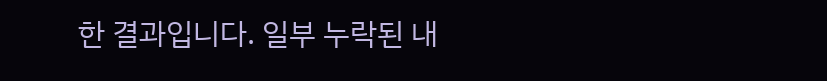한 결과입니다. 일부 누락된 내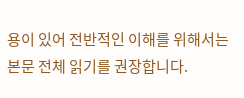용이 있어 전반적인 이해를 위해서는 본문 전체 읽기를 권장합니다.